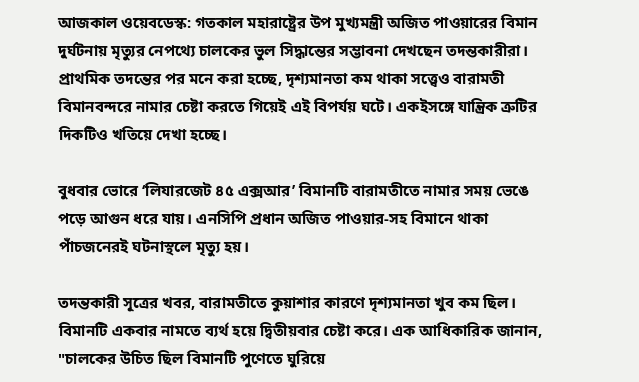আজকাল ওয়েবডেস্ক: গতকাল মহারাষ্ট্রের উপ মুখ্যমন্ত্রী অজিত পাওয়ারের বিমান দুর্ঘটনায় মৃত্যুর নেপথ্যে চালকের ভুল সিদ্ধান্তের সম্ভাবনা দেখছেন তদন্তকারীরা। প্রাথমিক তদন্তের পর মনে করা হচ্ছে, দৃশ্যমানতা কম থাকা সত্ত্বেও বারামতী বিমানবন্দরে নামার চেষ্টা করতে গিয়েই এই বিপর্যয় ঘটে। একইসঙ্গে যান্ত্রিক ত্রুটির দিকটিও খতিয়ে দেখা হচ্ছে।

বুধবার ভোরে ‘লিযারজেট ৪৫ এক্সআর’ বিমানটি বারামতীতে নামার সময় ভেঙে পড়ে আগুন ধরে যায়। এনসিপি প্রধান অজিত পাওয়ার-সহ বিমানে থাকা পাঁচজনেরই ঘটনাস্থলে মৃত্যু হয়।

তদন্তকারী সূত্রের খবর, বারামতীতে কুয়াশার কারণে দৃশ্যমানতা খুব কম ছিল। বিমানটি একবার নামতে ব্যর্থ হয়ে দ্বিতীয়বার চেষ্টা করে। এক আধিকারিক জানান, "চালকের উচিত ছিল বিমানটি পুণেতে ঘুরিয়ে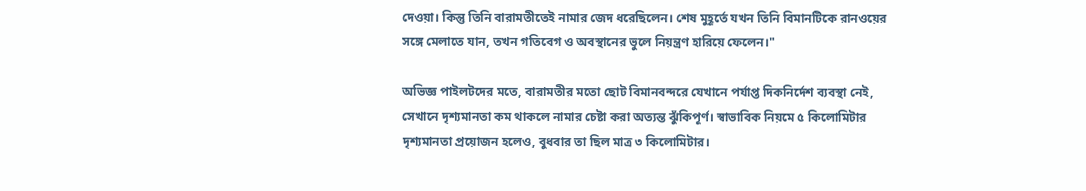দেওয়া। কিন্তু তিনি বারামতীতেই নামার জেদ ধরেছিলেন। শেষ মুহূর্তে যখন তিনি বিমানটিকে রানওয়ের সঙ্গে মেলাতে যান, তখন গতিবেগ ও অবস্থানের ভুলে নিয়ন্ত্রণ হারিয়ে ফেলেন।"

অভিজ্ঞ পাইলটদের মতে, বারামতীর মতো ছোট বিমানবন্দরে যেখানে পর্যাপ্ত দিকনির্দেশ ব্যবস্থা নেই, সেখানে দৃশ্যমানতা কম থাকলে নামার চেষ্টা করা অত্যন্ত ঝুঁকিপূর্ণ। স্বাভাবিক নিয়মে ৫ কিলোমিটার দৃশ্যমানতা প্রয়োজন হলেও, বুধবার তা ছিল মাত্র ৩ কিলোমিটার।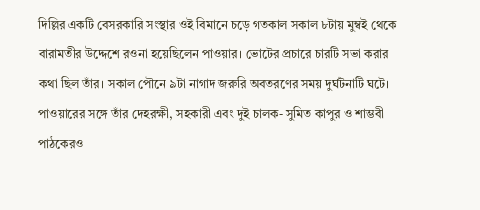দিল্লির একটি বেসরকারি সংস্থার ওই বিমানে চড়ে গতকাল সকাল ৮টায় মুম্বই থেকে বারামতীর উদ্দেশে রওনা হয়েছিলেন পাওয়ার। ভোটের প্রচারে চারটি সভা করার কথা ছিল তাঁর। সকাল পৌনে ৯টা নাগাদ জরুরি অবতরণের সময় দুর্ঘটনাটি ঘটে। পাওয়ারের সঙ্গে তাঁর দেহরক্ষী, সহকারী এবং দুই চালক- সুমিত কাপুর ও শাম্ভবী পাঠকেরও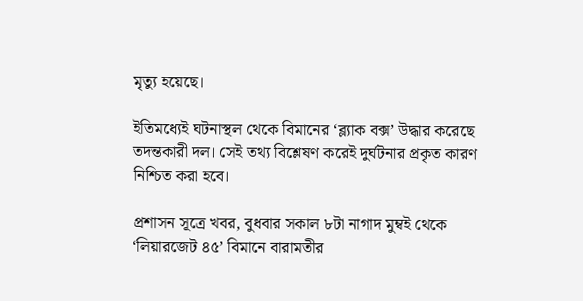মৃত্যু হয়েছে।

ইতিমধ্যেই ঘটনাস্থল থেকে বিমানের ‘ব্ল্যাক বক্স’ উদ্ধার করেছে তদন্তকারী দল। সেই তথ্য বিশ্লেষণ করেই দুর্ঘটনার প্রকৃত কারণ নিশ্চিত করা হবে।

প্রশাসন সূত্রে খবর, বুধবার সকাল ৮টা নাগাদ মুম্বই থেকে ‘লিয়ারজেট ৪৫’ বিমানে বারামতীর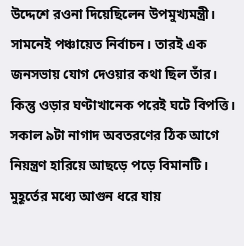উদ্দেশে রওনা দিয়েছিলেন উপমুখ্যমন্ত্রী। সামনেই পঞ্চায়েত নির্বাচন। তারই এক জনসভায় যোগ দেওয়ার কথা ছিল তাঁর। কিন্তু ওড়ার ঘণ্টাখানেক পরেই ঘটে বিপত্তি। সকাল ৯টা নাগাদ অবতরণের ঠিক আগে নিয়ন্ত্রণ হারিয়ে আছড়ে পড়ে বিমানটি। মুহূর্তের মধ্যে আগুন ধরে যায়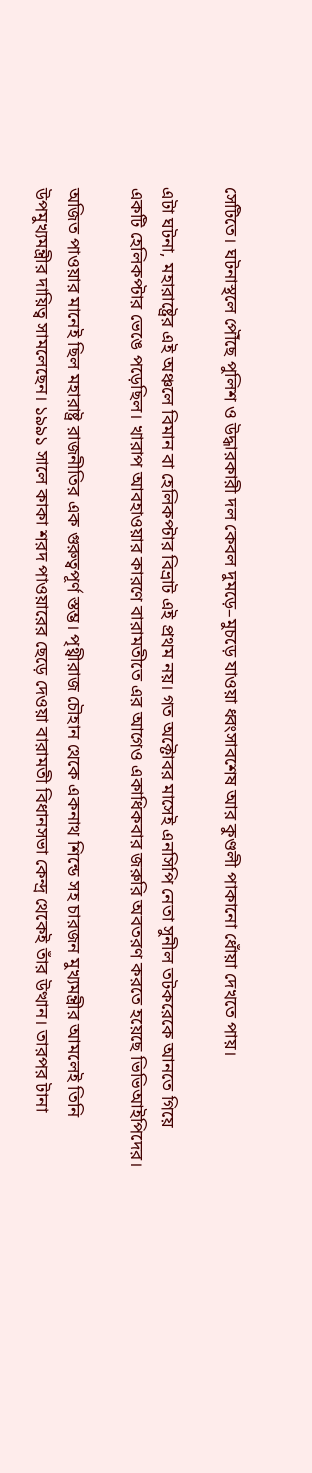সেটিতে। ঘটনাস্থলে পৌঁছে পুলিশ ও উদ্ধারকারী দল কেবল দুমড়ে–মুচড়ে যাওয়া ধ্বংসাবশেষ আর কুণ্ডলী পাকানো ধোঁয়া দেখতে পায়।

এটা ঘটনা, মহারাষ্ট্রের এই অঞ্চলে বিমান বা হেলিকপ্টার বিভ্রাট এই প্রথম নয়। গত অক্টোবর মাসেই এনসিপি নেতা সুনীল তটকরেকে আনতে গিয়ে একটি হেলিকপ্টার ভেঙে পড়েছিল। খারাপ আবহাওয়ার কারণে বারামতীতে এর আগেও একাধিকবার জরুরি অবতরণ করতে হয়েছে ভিভিআইপিদের।

অজিত পাওয়ার মানেই ছিল মহারাষ্ট্র রাজনীতির এক গুরুত্বপূর্ণ স্তম্ভ। পৃথ্বীরাজ চৌহান থেকে একনাথ শিন্ডে সহ চারজন মুখ্যমন্ত্রীর আমলেই তিনি উপমুখ্যমন্ত্রীর দায়িত্ব সামলেছেন। ১৯৯১ সালে কাকা শরদ পাওয়ারের ছেড়ে দেওয়া বারামতী বিধানসভা কেন্দ্র থেকেই তাঁর উত্থান। তারপর টানা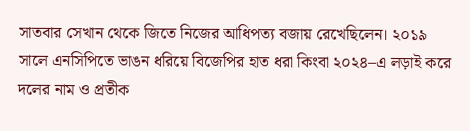সাতবার সেখান থেকে জিতে নিজের আধিপত্য বজায় রেখেছিলেন। ২০১৯ সালে এনসিপিতে ভাঙন ধরিয়ে বিজেপির হাত ধরা কিংবা ২০২৪–এ লড়াই করে দলের নাম ও প্রতীক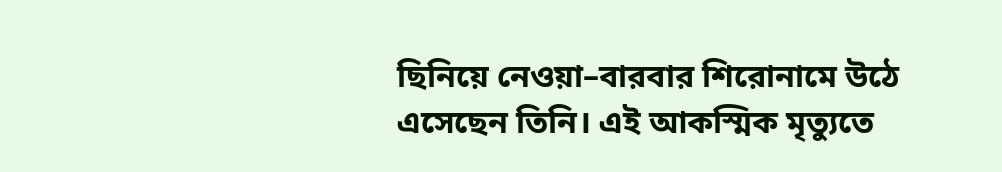ছিনিয়ে নেওয়া–বারবার শিরোনামে উঠে এসেছেন তিনি। এই আকস্মিক মৃত্যুতে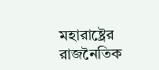মহারাষ্ট্রের রাজনৈতিক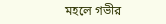মহলে গভীর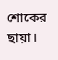শোকের ছায়া।